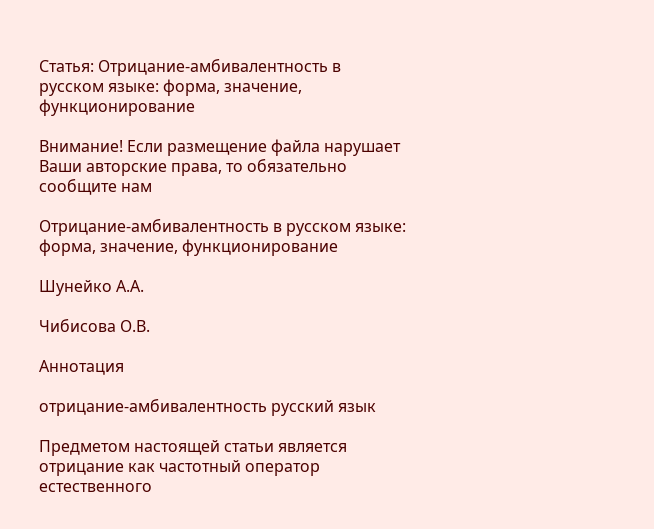Статья: Отрицание-амбивалентность в русском языке: форма, значение, функционирование

Внимание! Если размещение файла нарушает Ваши авторские права, то обязательно сообщите нам

Отрицание-амбивалентность в русском языке: форма, значение, функционирование

Шунейко А.А.

Чибисова О.В.

Аннотация

отрицание-амбивалентность русский язык

Предметом настоящей статьи является отрицание как частотный оператор естественного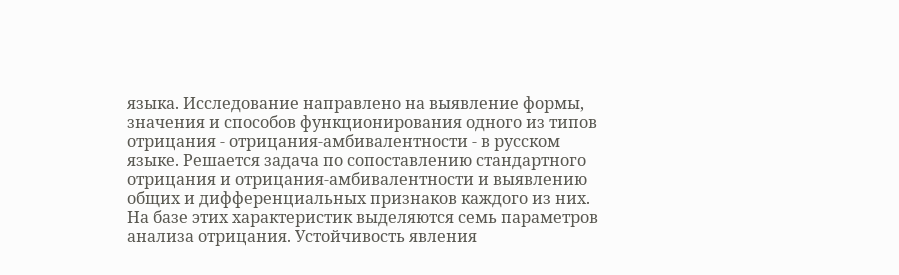языка. Исследование направлено на выявление формы, значения и способов функционирования одного из типов отрицания - отрицания-амбивалентности - в русском языке. Решается задача по сопоставлению стандартного отрицания и отрицания-амбивалентности и выявлению общих и дифференциальных признаков каждого из них. На базе этих характеристик выделяются семь параметров анализа отрицания. Устойчивость явления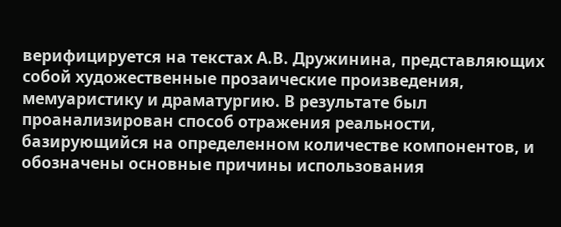верифицируется на текстах А.В. Дружинина, представляющих собой художественные прозаические произведения, мемуаристику и драматургию. В результате был проанализирован способ отражения реальности, базирующийся на определенном количестве компонентов, и обозначены основные причины использования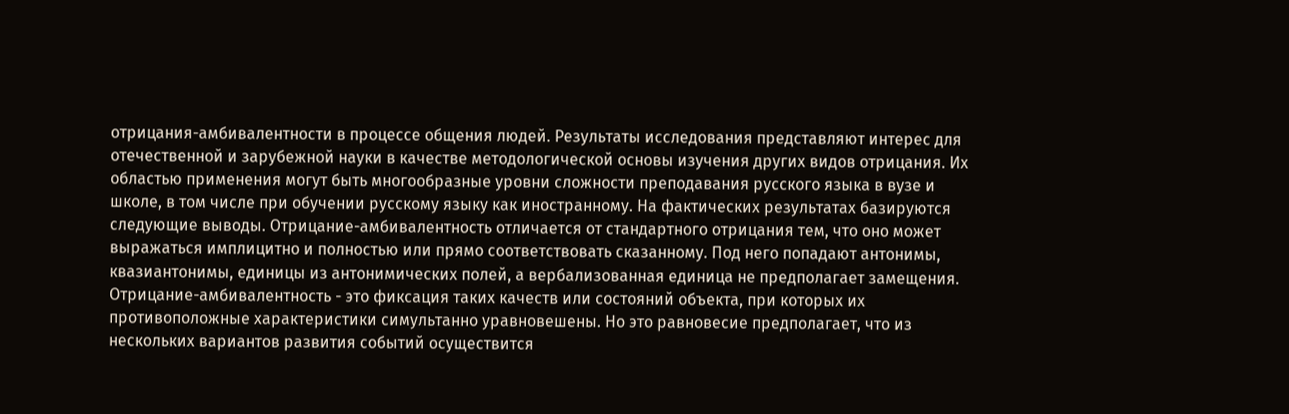отрицания-амбивалентности в процессе общения людей. Результаты исследования представляют интерес для отечественной и зарубежной науки в качестве методологической основы изучения других видов отрицания. Их областью применения могут быть многообразные уровни сложности преподавания русского языка в вузе и школе, в том числе при обучении русскому языку как иностранному. На фактических результатах базируются следующие выводы. Отрицание-амбивалентность отличается от стандартного отрицания тем, что оно может выражаться имплицитно и полностью или прямо соответствовать сказанному. Под него попадают антонимы, квазиантонимы, единицы из антонимических полей, а вербализованная единица не предполагает замещения. Отрицание-амбивалентность - это фиксация таких качеств или состояний объекта, при которых их противоположные характеристики симультанно уравновешены. Но это равновесие предполагает, что из нескольких вариантов развития событий осуществится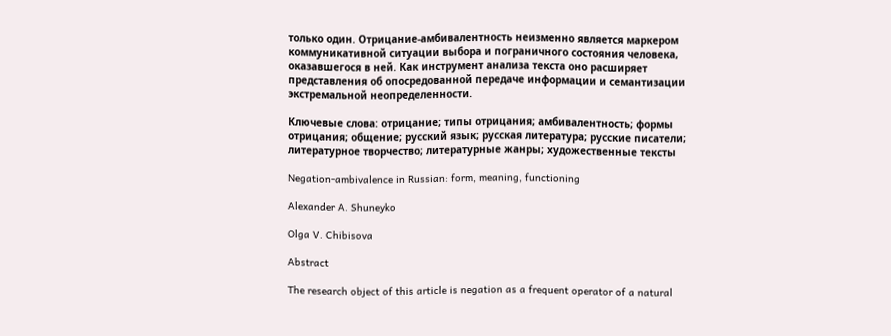только один. Отрицание-амбивалентность неизменно является маркером коммуникативной ситуации выбора и пограничного состояния человека, оказавшегося в ней. Как инструмент анализа текста оно расширяет представления об опосредованной передаче информации и семантизации экстремальной неопределенности.

Ключевые слова: отрицание; типы отрицания; амбивалентность; формы отрицания; общение; русский язык; русская литература; русские писатели; литературное творчество; литературные жанры; художественные тексты

Negation-ambivalence in Russian: form, meaning, functioning

Alexander A. Shuneyko

Olga V. Chibisova

Abstract

The research object of this article is negation as a frequent operator of a natural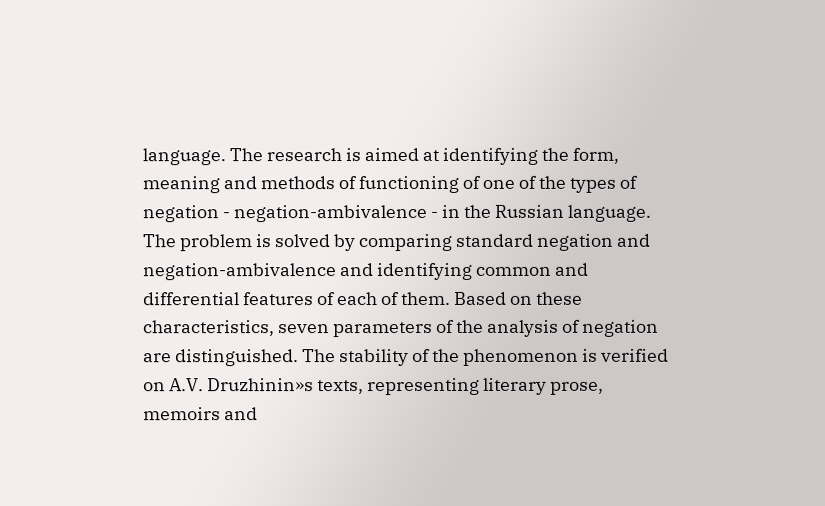language. The research is aimed at identifying the form, meaning and methods of functioning of one of the types of negation - negation-ambivalence - in the Russian language. The problem is solved by comparing standard negation and negation-ambivalence and identifying common and differential features of each of them. Based on these characteristics, seven parameters of the analysis of negation are distinguished. The stability of the phenomenon is verified on A.V. Druzhinin»s texts, representing literary prose, memoirs and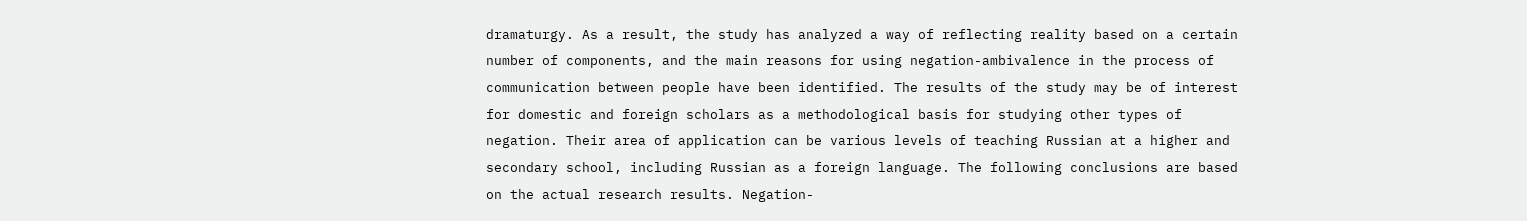dramaturgy. As a result, the study has analyzed a way of reflecting reality based on a certain number of components, and the main reasons for using negation-ambivalence in the process of communication between people have been identified. The results of the study may be of interest for domestic and foreign scholars as a methodological basis for studying other types of negation. Their area of application can be various levels of teaching Russian at a higher and secondary school, including Russian as a foreign language. The following conclusions are based on the actual research results. Negation-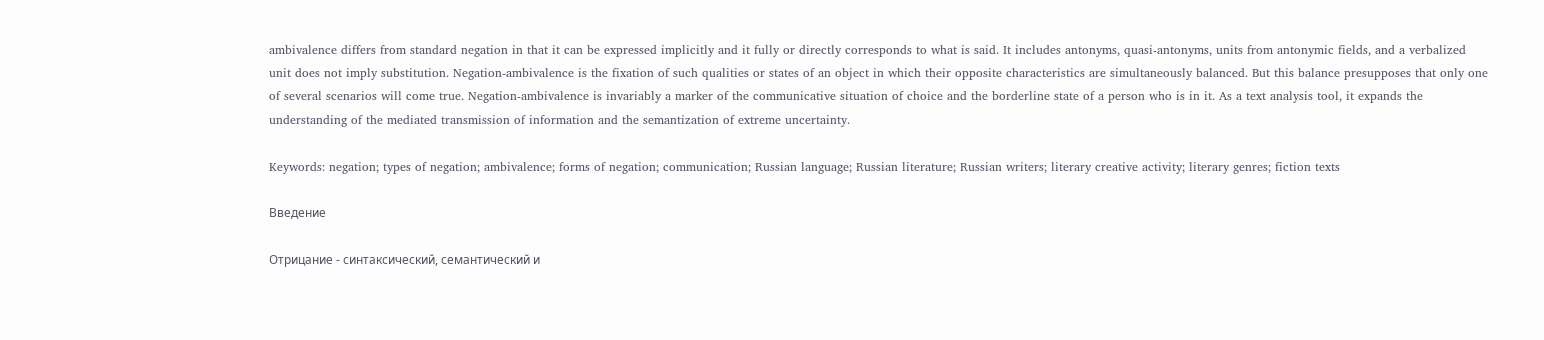ambivalence differs from standard negation in that it can be expressed implicitly and it fully or directly corresponds to what is said. It includes antonyms, quasi-antonyms, units from antonymic fields, and a verbalized unit does not imply substitution. Negation-ambivalence is the fixation of such qualities or states of an object in which their opposite characteristics are simultaneously balanced. But this balance presupposes that only one of several scenarios will come true. Negation-ambivalence is invariably a marker of the communicative situation of choice and the borderline state of a person who is in it. As a text analysis tool, it expands the understanding of the mediated transmission of information and the semantization of extreme uncertainty.

Keywords: negation; types of negation; ambivalence; forms of negation; communication; Russian language; Russian literature; Russian writers; literary creative activity; literary genres; fiction texts

Введение

Отрицание - синтаксический, семантический и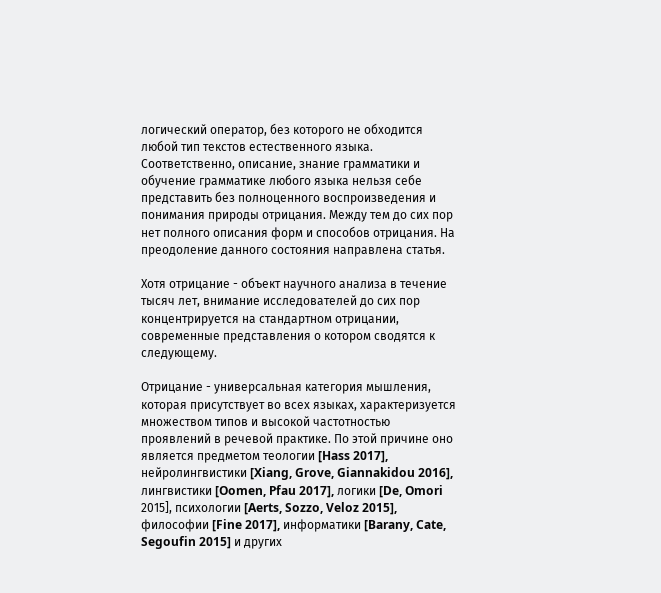логический оператор, без которого не обходится любой тип текстов естественного языка. Соответственно, описание, знание грамматики и обучение грамматике любого языка нельзя себе представить без полноценного воспроизведения и понимания природы отрицания. Между тем до сих пор нет полного описания форм и способов отрицания. На преодоление данного состояния направлена статья.

Хотя отрицание - объект научного анализа в течение тысяч лет, внимание исследователей до сих пор концентрируется на стандартном отрицании, современные представления о котором сводятся к следующему.

Отрицание - универсальная категория мышления, которая присутствует во всех языках, характеризуется множеством типов и высокой частотностью проявлений в речевой практике. По этой причине оно является предметом теологии [Hass 2017], нейролингвистики [Xiang, Grove, Giannakidou 2016], лингвистики [Oomen, Pfau 2017], логики [De, Omori 2015], психологии [Aerts, Sozzo, Veloz 2015], философии [Fine 2017], информатики [Barany, Cate, Segoufin 2015] и других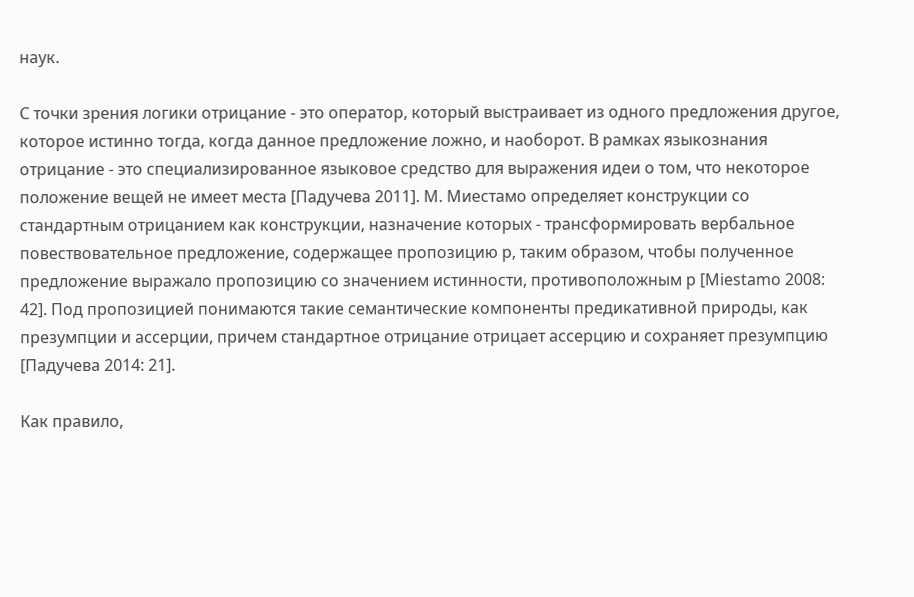наук.

С точки зрения логики отрицание - это оператор, который выстраивает из одного предложения другое, которое истинно тогда, когда данное предложение ложно, и наоборот. В рамках языкознания отрицание - это специализированное языковое средство для выражения идеи о том, что некоторое положение вещей не имеет места [Падучева 2011]. М. Миестамо определяет конструкции со стандартным отрицанием как конструкции, назначение которых - трансформировать вербальное повествовательное предложение, содержащее пропозицию р, таким образом, чтобы полученное предложение выражало пропозицию со значением истинности, противоположным р [Miestamo 2008: 42]. Под пропозицией понимаются такие семантические компоненты предикативной природы, как презумпции и ассерции, причем стандартное отрицание отрицает ассерцию и сохраняет презумпцию [Падучева 2014: 21].

Как правило,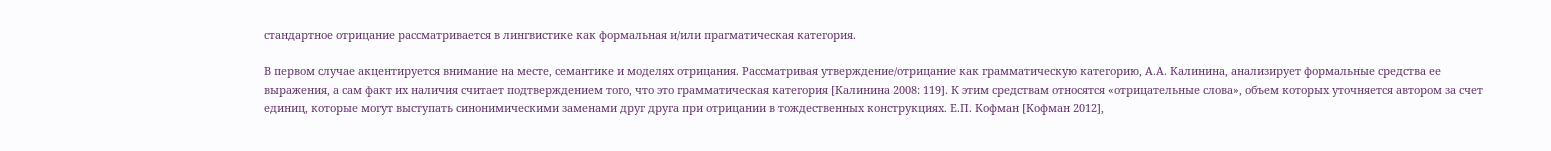стандартное отрицание рассматривается в лингвистике как формальная и/или прагматическая категория.

В первом случае акцентируется внимание на месте, семантике и моделях отрицания. Рассматривая утверждение/отрицание как грамматическую категорию, А.А. Калинина, анализирует формальные средства ее выражения, а сам факт их наличия считает подтверждением того, что это грамматическая категория [Калинина 2008: 119]. К этим средствам относятся «отрицательные слова», объем которых уточняется автором за счет единиц, которые могут выступать синонимическими заменами друг друга при отрицании в тождественных конструкциях. Е.П. Кофман [Кофман 2012],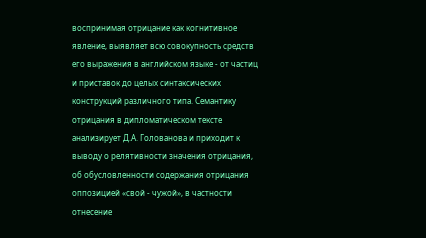воспринимая отрицание как когнитивное явление, выявляет всю совокупность средств его выражения в английском языке - от частиц и приставок до целых синтаксических конструкций различного типа. Семантику отрицания в дипломатическом тексте анализирует Д.А. Голованова и приходит к выводу о релятивности значения отрицания, об обусловленности содержания отрицания оппозицией «свой - чужой», в частности отнесение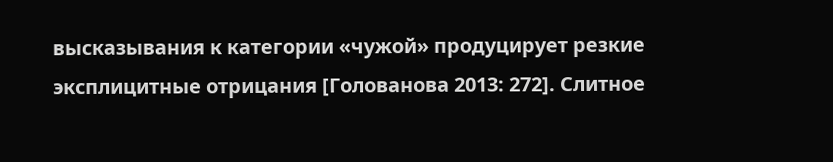высказывания к категории «чужой» продуцирует резкие эксплицитные отрицания [Голованова 2013: 272]. Слитное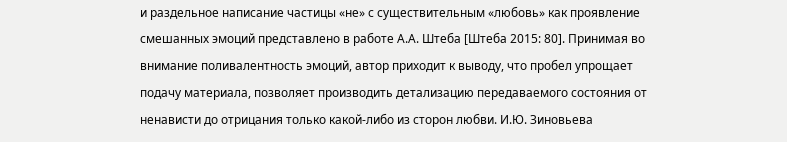и раздельное написание частицы «не» с существительным «любовь» как проявление смешанных эмоций представлено в работе А.А. Штеба [Штеба 2015: 80]. Принимая во внимание поливалентность эмоций, автор приходит к выводу, что пробел упрощает подачу материала, позволяет производить детализацию передаваемого состояния от ненависти до отрицания только какой-либо из сторон любви. И.Ю. Зиновьева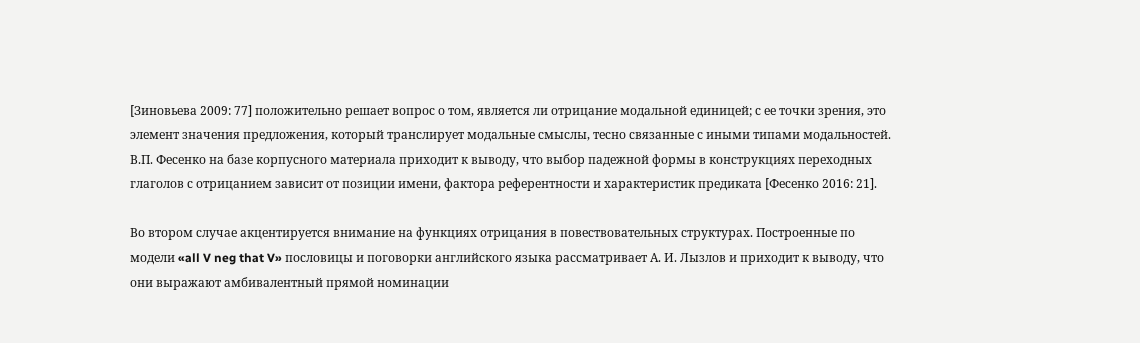[Зиновьева 2009: 77] положительно решает вопрос о том, является ли отрицание модальной единицей; с ее точки зрения, это элемент значения предложения, который транслирует модальные смыслы, тесно связанные с иными типами модальностей. В.П. Фесенко на базе корпусного материала приходит к выводу, что выбор падежной формы в конструкциях переходных глаголов с отрицанием зависит от позиции имени, фактора референтности и характеристик предиката [Фесенко 2016: 21].

Во втором случае акцентируется внимание на функциях отрицания в повествовательных структурах. Построенные по модели «all V neg that V» пословицы и поговорки английского языка рассматривает А. И. Лызлов и приходит к выводу, что они выражают амбивалентный прямой номинации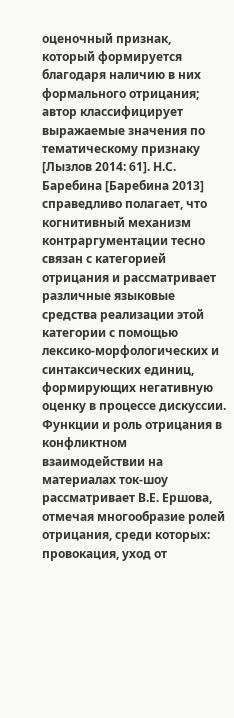оценочный признак, который формируется благодаря наличию в них формального отрицания; автор классифицирует выражаемые значения по тематическому признаку [Лызлов 2014: 61]. Н.С. Баребина [Баребина 2013] справедливо полагает, что когнитивный механизм контраргументации тесно связан с категорией отрицания и рассматривает различные языковые средства реализации этой категории с помощью лексико-морфологических и синтаксических единиц, формирующих негативную оценку в процессе дискуссии. Функции и роль отрицания в конфликтном взаимодействии на материалах ток-шоу рассматривает В.Е. Ершова, отмечая многообразие ролей отрицания, среди которых: провокация, уход от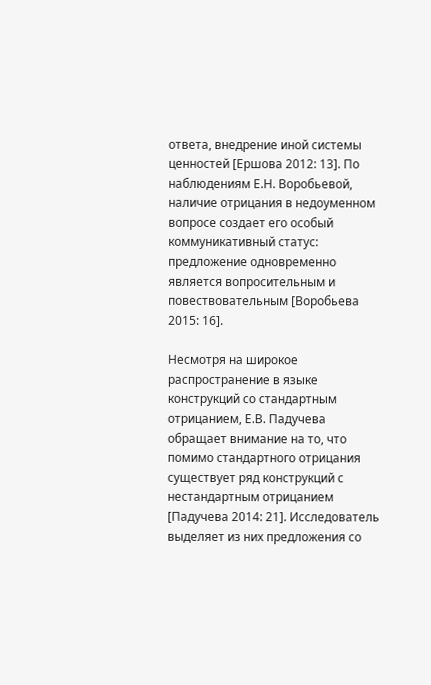ответа, внедрение иной системы ценностей [Ершова 2012: 13]. По наблюдениям Е.Н. Воробьевой, наличие отрицания в недоуменном вопросе создает его особый коммуникативный статус: предложение одновременно является вопросительным и повествовательным [Воробьева 2015: 16].

Несмотря на широкое распространение в языке конструкций со стандартным отрицанием, Е.В. Падучева обращает внимание на то, что помимо стандартного отрицания существует ряд конструкций с нестандартным отрицанием [Падучева 2014: 21]. Исследователь выделяет из них предложения со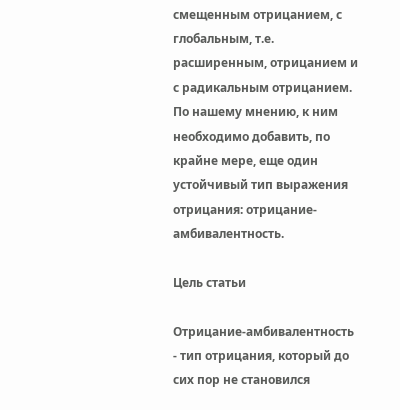смещенным отрицанием, с глобальным, т.е. расширенным, отрицанием и с радикальным отрицанием. По нашему мнению, к ним необходимо добавить, по крайне мере, еще один устойчивый тип выражения отрицания: отрицание-амбивалентность.

Цель статьи

Отрицание-амбивалентность - тип отрицания, который до сих пор не становился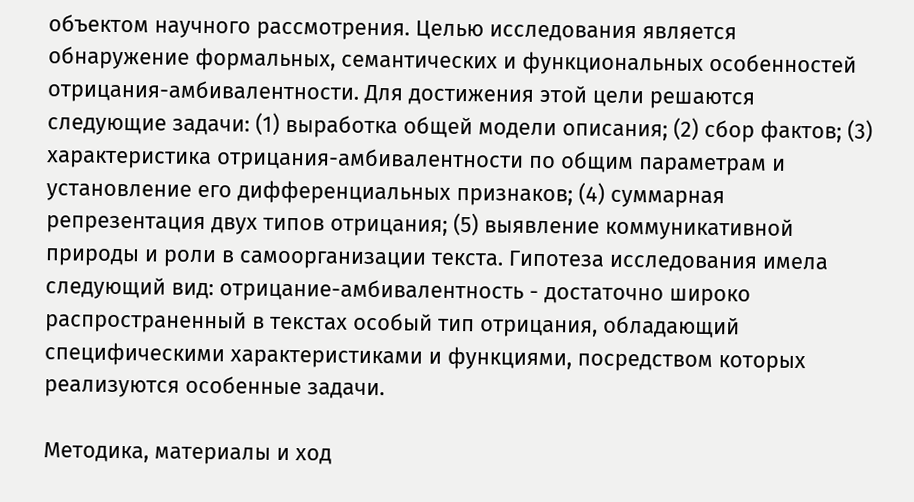объектом научного рассмотрения. Целью исследования является обнаружение формальных, семантических и функциональных особенностей отрицания-амбивалентности. Для достижения этой цели решаются следующие задачи: (1) выработка общей модели описания; (2) сбор фактов; (3) характеристика отрицания-амбивалентности по общим параметрам и установление его дифференциальных признаков; (4) суммарная репрезентация двух типов отрицания; (5) выявление коммуникативной природы и роли в самоорганизации текста. Гипотеза исследования имела следующий вид: отрицание-амбивалентность - достаточно широко распространенный в текстах особый тип отрицания, обладающий специфическими характеристиками и функциями, посредством которых реализуются особенные задачи.

Методика, материалы и ход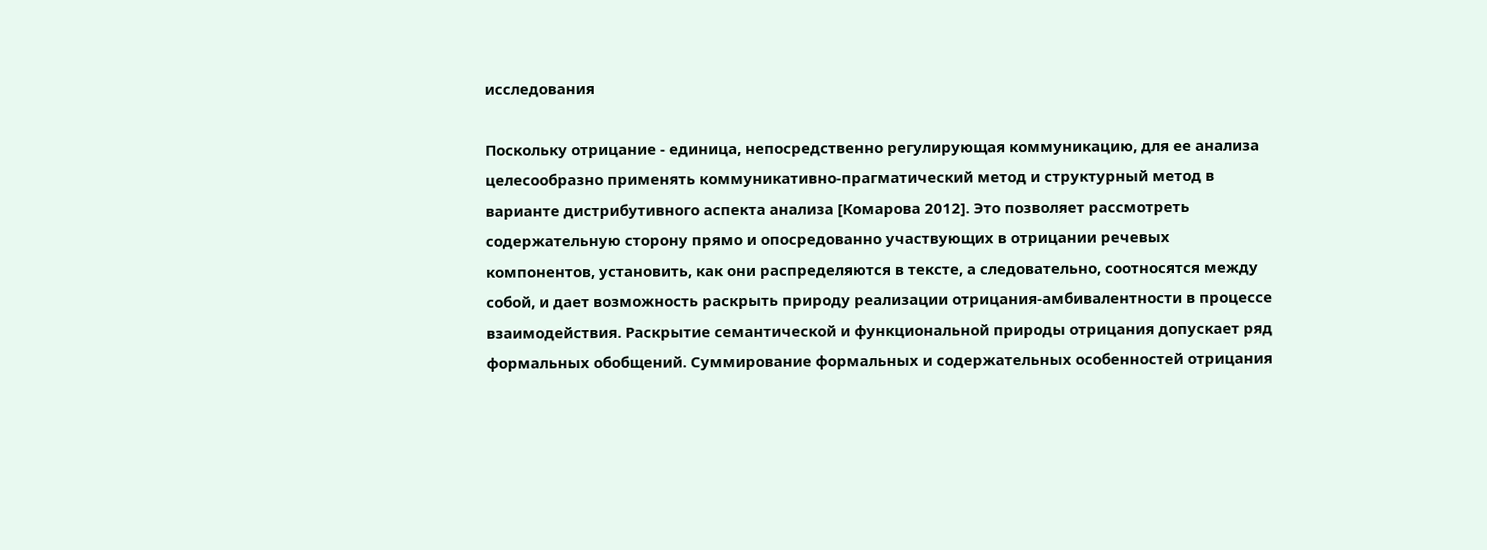исследования

Поскольку отрицание - единица, непосредственно регулирующая коммуникацию, для ее анализа целесообразно применять коммуникативно-прагматический метод и структурный метод в варианте дистрибутивного аспекта анализа [Комарова 2012]. Это позволяет рассмотреть содержательную сторону прямо и опосредованно участвующих в отрицании речевых компонентов, установить, как они распределяются в тексте, а следовательно, соотносятся между собой, и дает возможность раскрыть природу реализации отрицания-амбивалентности в процессе взаимодействия. Раскрытие семантической и функциональной природы отрицания допускает ряд формальных обобщений. Суммирование формальных и содержательных особенностей отрицания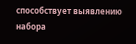способствует выявлению набора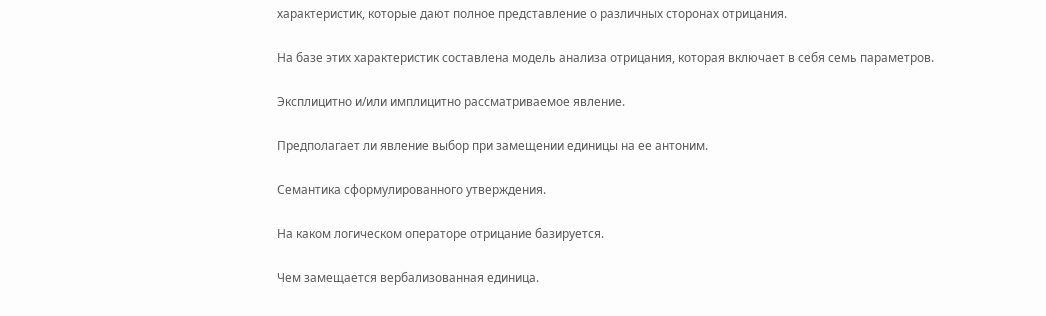характеристик, которые дают полное представление о различных сторонах отрицания.

На базе этих характеристик составлена модель анализа отрицания, которая включает в себя семь параметров.

Эксплицитно и/или имплицитно рассматриваемое явление.

Предполагает ли явление выбор при замещении единицы на ее антоним.

Семантика сформулированного утверждения.

На каком логическом операторе отрицание базируется.

Чем замещается вербализованная единица.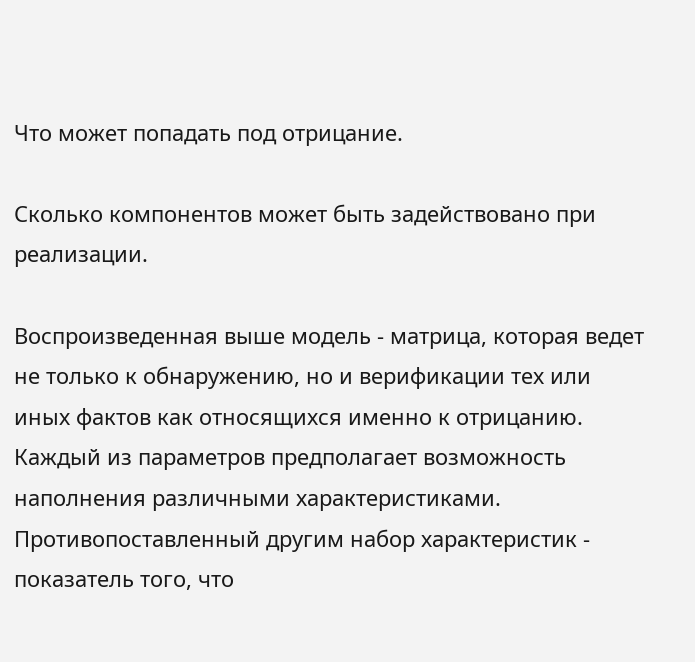Что может попадать под отрицание.

Сколько компонентов может быть задействовано при реализации.

Воспроизведенная выше модель - матрица, которая ведет не только к обнаружению, но и верификации тех или иных фактов как относящихся именно к отрицанию. Каждый из параметров предполагает возможность наполнения различными характеристиками. Противопоставленный другим набор характеристик - показатель того, что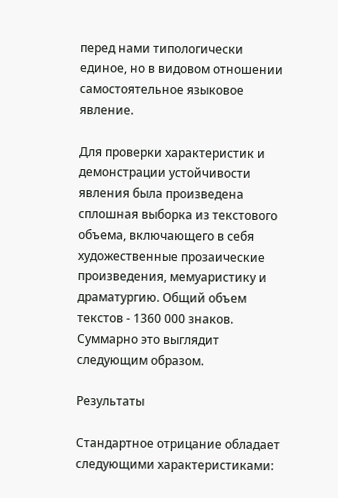перед нами типологически единое, но в видовом отношении самостоятельное языковое явление.

Для проверки характеристик и демонстрации устойчивости явления была произведена сплошная выборка из текстового объема, включающего в себя художественные прозаические произведения, мемуаристику и драматургию. Общий объем текстов - 1360 000 знаков. Суммарно это выглядит следующим образом.

Результаты

Стандартное отрицание обладает следующими характеристиками: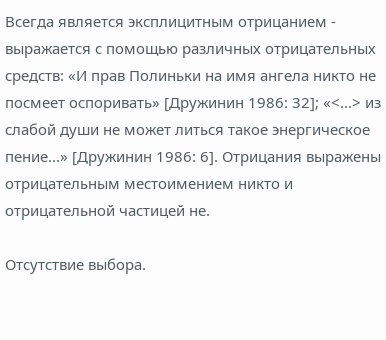Всегда является эксплицитным отрицанием - выражается с помощью различных отрицательных средств: «И прав Полиньки на имя ангела никто не посмеет оспоривать» [Дружинин 1986: 32]; «<...> из слабой души не может литься такое энергическое пение...» [Дружинин 1986: 6]. Отрицания выражены отрицательным местоимением никто и отрицательной частицей не.

Отсутствие выбора.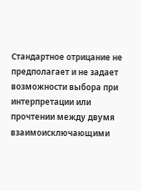Стандартное отрицание не предполагает и не задает возможности выбора при интерпретации или прочтении между двумя взаимоисключающими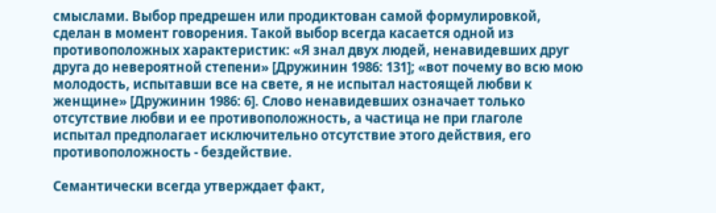смыслами. Выбор предрешен или продиктован самой формулировкой, сделан в момент говорения. Такой выбор всегда касается одной из противоположных характеристик: «Я знал двух людей, ненавидевших друг друга до невероятной степени» [Дружинин 1986: 131]; «вот почему во всю мою молодость, испытавши все на свете, я не испытал настоящей любви к женщине» [Дружинин 1986: 6]. Слово ненавидевших означает только отсутствие любви и ее противоположность, а частица не при глаголе испытал предполагает исключительно отсутствие этого действия, его противоположность - бездействие.

Семантически всегда утверждает факт,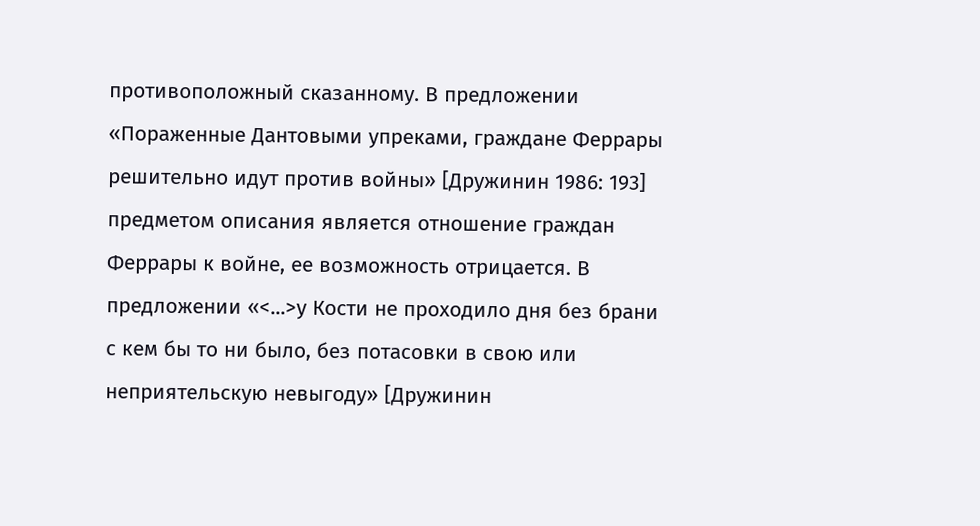противоположный сказанному. В предложении «Пораженные Дантовыми упреками, граждане Феррары решительно идут против войны» [Дружинин 1986: 193] предметом описания является отношение граждан Феррары к войне, ее возможность отрицается. В предложении «<...>у Кости не проходило дня без брани с кем бы то ни было, без потасовки в свою или неприятельскую невыгоду» [Дружинин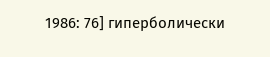1986: 76] гиперболически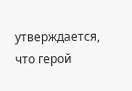утверждается, что герой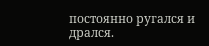постоянно ругался и дрался.